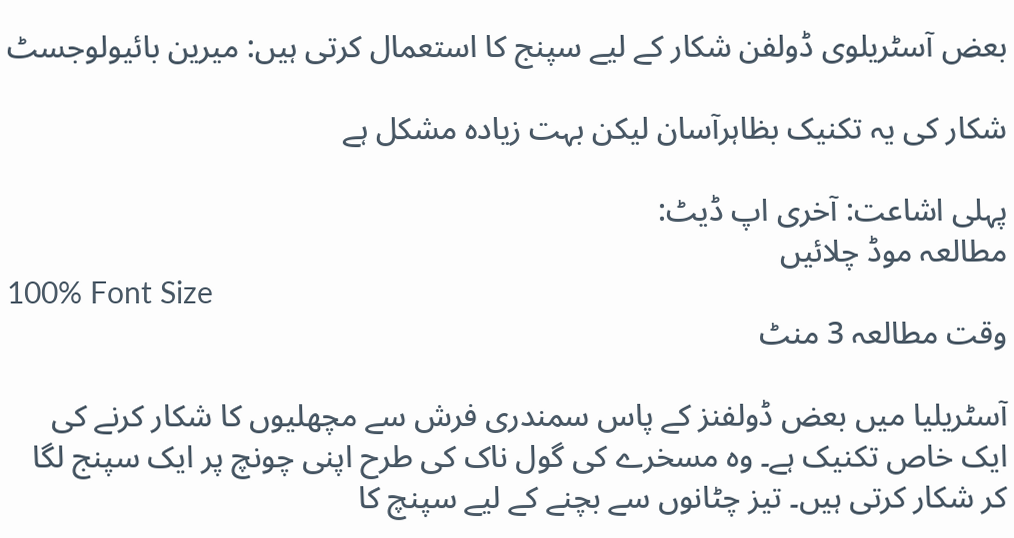بعض آسٹریلوی ڈولفن شکار کے لیے سپنج کا استعمال کرتی ہیں: میرین بائیولوجسٹ

شکار کی یہ تکنیک بظاہرآسان لیکن بہت زیادہ مشکل ہے

پہلی اشاعت: آخری اپ ڈیٹ:
مطالعہ موڈ چلائیں
100% Font Size
وقت مطالعہ 3 منٹ

آسٹریلیا میں بعض ڈولفنز کے پاس سمندری فرش سے مچھلیوں کا شکار کرنے کی ایک خاص تکنیک ہے۔ وہ مسخرے کی گول ناک کی طرح اپنی چونچ پر ایک سپنج لگا کر شکار کرتی ہیں۔ تیز چٹانوں سے بچنے کے لیے سپنچ کا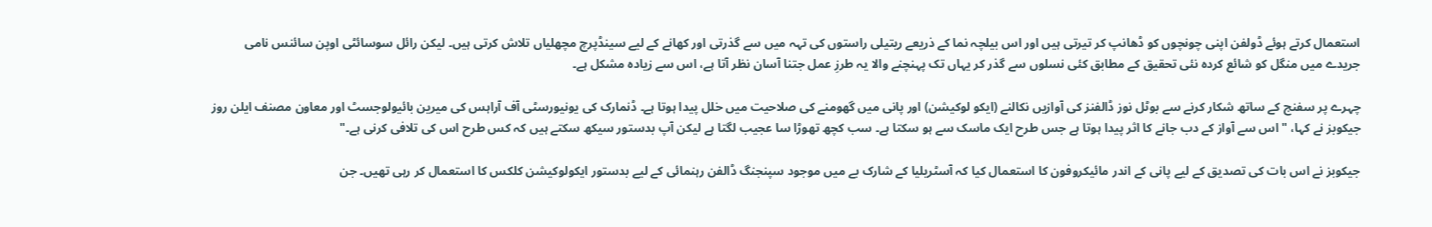استعمال کرتے ہوئے ڈولفن اپنی چونچوں کو ڈھانپ کر تیرتی ہیں اور اس بیلچہ نما کے ذریعے ریتیلی راستوں کی تہہ میں سے گذرتی اور کھانے کے لیے سینڈپرچ مچھلیاں تلاش کرتی ہیں۔ لیکن رائل سوسائٹی اوپن سائنس نامی جریدے میں منگل کو شائع کردہ نئی تحقیق کے مطابق کئی نسلوں سے گذر کر یہاں تک پہنچنے والا یہ طرزِ عمل جتنا آسان نظر آتا ہے، اس سے زیادہ مشکل ہے۔

چہرے پر سفنج کے ساتھ شکار کرنے سے بوٹل نوز ڈالفنز کی آوازیں نکالنے (ایکو لوکیشن) اور پانی میں گھومنے کی صلاحیت میں خلل پیدا ہوتا ہے۔ ڈنمارک کی یونیورسٹی آف آراہس کی میرین بائیولوجسٹ اور معاون مصنف ایلن روز جیکوبز نے کہا، "اس سے آواز کے دب جانے کا اثر پیدا ہوتا ہے جس طرح ایک ماسک سے ہو سکتا ہے۔ سب کچھ تھوڑا سا عجیب لگتا ہے لیکن آپ بدستور سیکھ سکتے ہیں کہ کس طرح اس کی تلافی کرنی ہے۔"

جیکوبز نے اس بات کی تصدیق کے لیے پانی کے اندر مائیکروفون کا استعمال کیا کہ آسٹریلیا کے شارک بے میں موجود سپنجنگ ڈالفن رہنمائی کے لیے بدستور ایکولوکیشن کلکس کا استعمال کر رہی تھیں۔ جن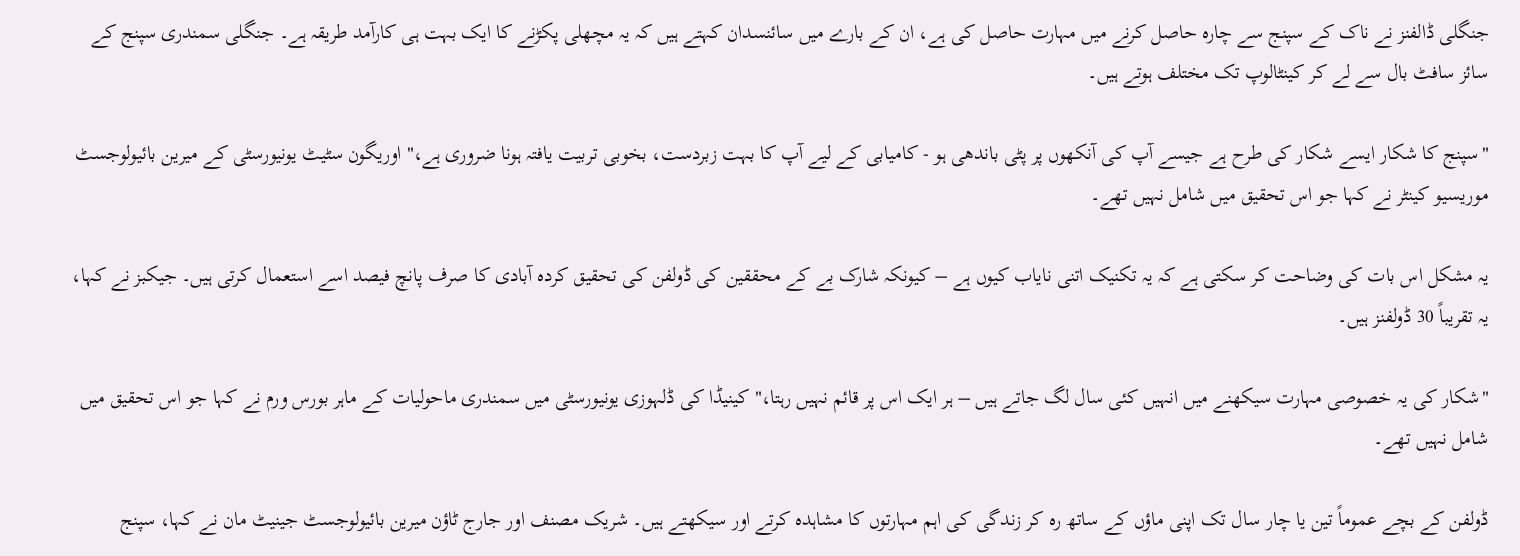جنگلی ڈالفنز نے ناک کے سپنج سے چارہ حاصل کرنے میں مہارت حاصل کی ہے، ان کے بارے میں سائنسدان کہتے ہیں کہ یہ مچھلی پکڑنے کا ایک بہت ہی کارآمد طریقہ ہے۔ جنگلی سمندری سپنج کے سائز سافٹ بال سے لے کر کینٹالوپ تک مختلف ہوتے ہیں۔

"سپنج کا شکار ایسے شکار کی طرح ہے جیسے آپ کی آنکھوں پر پٹی باندھی ہو - کامیابی کے لیے آپ کا بہت زبردست، بخوبی تربیت یافتہ ہونا ضروری ہے،" اوریگون سٹیٹ یونیورسٹی کے میرین بائیولوجسٹ موریسیو کینٹر نے کہا جو اس تحقیق میں شامل نہیں تھے۔

یہ مشکل اس بات کی وضاحت کر سکتی ہے کہ یہ تکنیک اتنی نایاب کیوں ہے – کیونکہ شارک بے کے محققین کی ڈولفن کی تحقیق کردہ آبادی کا صرف پانچ فیصد اسے استعمال کرتی ہیں۔ جیکبز نے کہا، یہ تقریباً 30 ڈولفنز ہیں۔

"شکار کی یہ خصوصی مہارت سیکھنے میں انہیں کئی سال لگ جاتے ہیں – ہر ایک اس پر قائم نہیں رہتا،" کینیڈا کی ڈلہوزی یونیورسٹی میں سمندری ماحولیات کے ماہر بورس ورم نے کہا جو اس تحقیق میں شامل نہیں تھے۔

ڈولفن کے بچے عموماً تین یا چار سال تک اپنی ماؤں کے ساتھ رہ کر زندگی کی اہم مہارتوں کا مشاہدہ کرتے اور سیکھتے ہیں۔ شریک مصنف اور جارج ٹاؤن میرین بائیولوجسٹ جینیٹ مان نے کہا، سپنج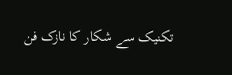تکنیک سے شکار کا نازک فن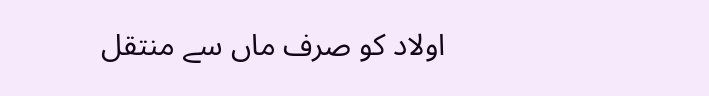اولاد کو صرف ماں سے منتقل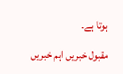ہوتا ہے۔

مقبول خبریں اہم خبریں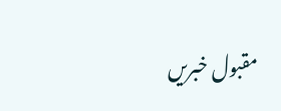مقبول خبریں